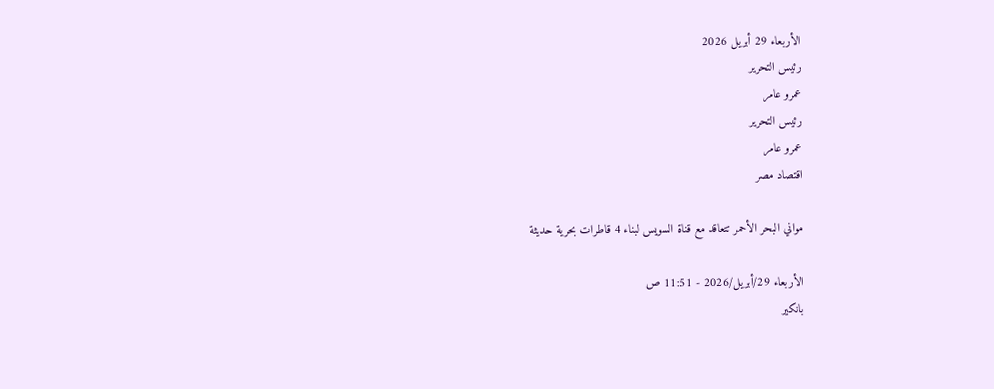الأربعاء 29 أبريل 2026
رئيس التحرير
عمرو عامر
رئيس التحرير
عمرو عامر
اقتصاد مصر

مواني البحر الأحمر تتعاقد مع قناة السويس لبناء 4 قاطرات بحرية حديثة

الأربعاء 29/أبريل/2026 - 11:51 ص
بانكير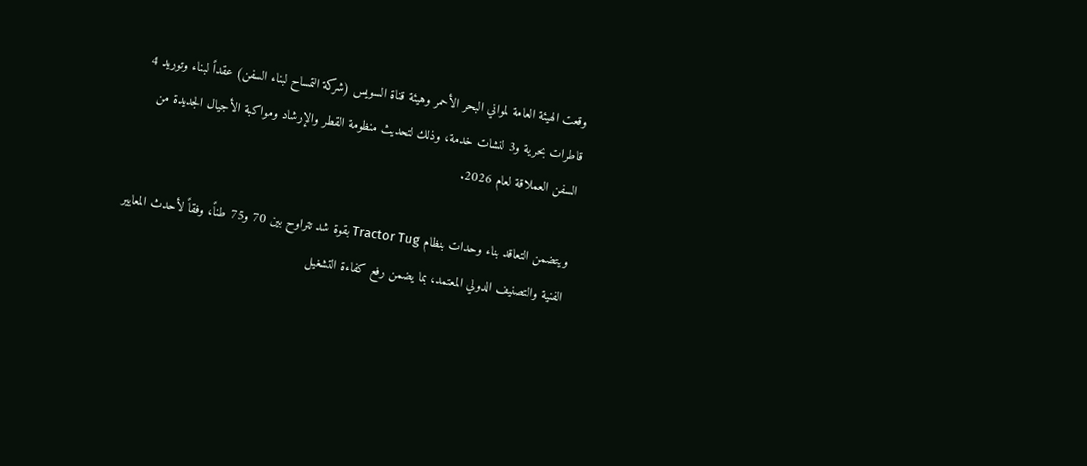وقعت الهيئة العامة لمواني البحر الأحمر وهيئة قناة السويس (شركة التمساح لبناء السفن) عقداً لبناء وتوريد 4 قاطرات بحرية و3 لنشات خدمة، وذلك لتحديث منظومة القطر والإرشاد ومواكبة الأجيال الجديدة من السفن العملاقة لعام 2026.

ويتضمن التعاقد بناء وحدات بنظام Tractor Tug بقوة شد تتراوح بين 70 و75 طناً، وفقاً لأحدث المعايير الفنية والتصنيف الدولي المعتمد، بما يضمن رفع كفاءة التشغيل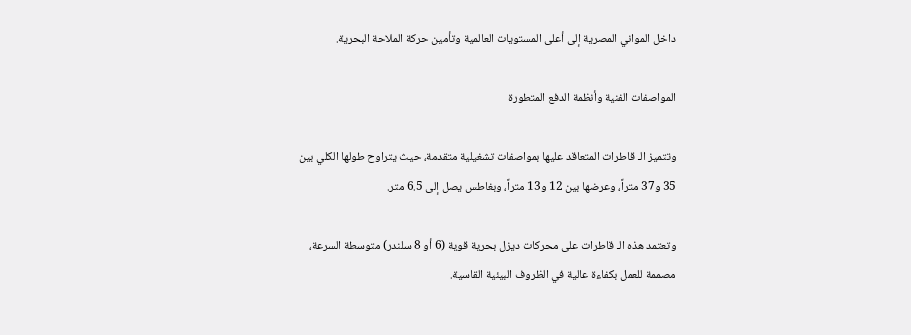داخل المواني المصرية إلى أعلى المستويات العالمية وتأمين حركة الملاحة البحرية.

المواصفات الفنية وأنظمة الدفع المتطورة

وتتميز الـ قاطرات المتعاقد عليها بمواصفات تشغيلية متقدمة، حيث يتراوح طولها الكلي بين 35 و37 متراً، وعرضها بين 12 و13 متراً، وبغاطس يصل إلى 6.5 متر.

وتعتمد هذه الـ قاطرات على محركات ديزل بحرية قوية (6 أو 8 سلندر) متوسطة السرعة، مصممة للعمل بكفاءة عالية في الظروف البيئية القاسية.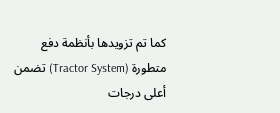كما تم تزويدها بأنظمة دفع متطورة (Tractor System) تضمن أعلى درجات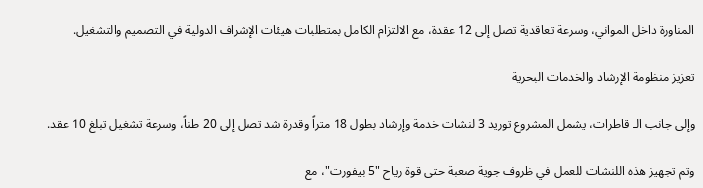المناورة داخل المواني، وسرعة تعاقدية تصل إلى 12 عقدة، مع الالتزام الكامل بمتطلبات هيئات الإشراف الدولية في التصميم والتشغيل.

تعزيز منظومة الإرشاد والخدمات البحرية

وإلى جانب الـ قاطرات، يشمل المشروع توريد 3 لنشات خدمة وإرشاد بطول 18 متراً وقدرة شد تصل إلى 20 طناً، وسرعة تشغيل تبلغ 10 عقد.

وتم تجهيز هذه اللنشات للعمل في ظروف جوية صعبة حتى قوة رياح "5 بيفورت"، مع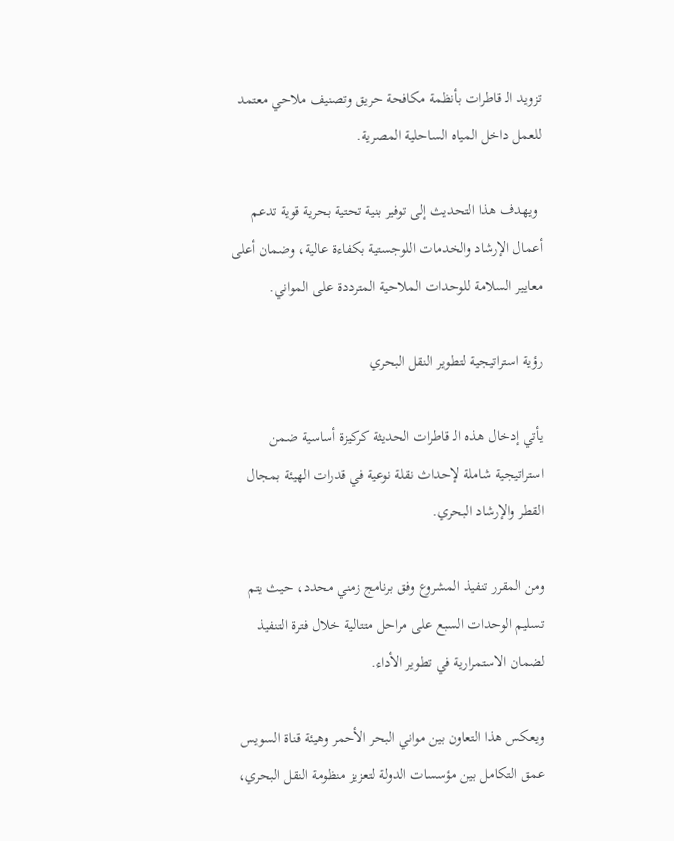تزويد الـ قاطرات بأنظمة مكافحة حريق وتصنيف ملاحي معتمد للعمل داخل المياه الساحلية المصرية.

 ويهدف هذا التحديث إلى توفير بنية تحتية بحرية قوية تدعم أعمال الإرشاد والخدمات اللوجستية بكفاءة عالية، وضمان أعلى معايير السلامة للوحدات الملاحية المترددة على المواني.

رؤية استراتيجية لتطوير النقل البحري

يأتي إدخال هذه الـ قاطرات الحديثة كركيزة أساسية ضمن استراتيجية شاملة لإحداث نقلة نوعية في قدرات الهيئة بمجال القطر والإرشاد البحري.

ومن المقرر تنفيذ المشروع وفق برنامج زمني محدد، حيث يتم تسليم الوحدات السبع على مراحل متتالية خلال فترة التنفيذ لضمان الاستمرارية في تطوير الأداء.

ويعكس هذا التعاون بين مواني البحر الأحمر وهيئة قناة السويس عمق التكامل بين مؤسسات الدولة لتعزيز منظومة النقل البحري،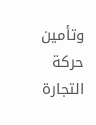وتأمين حركة التجارة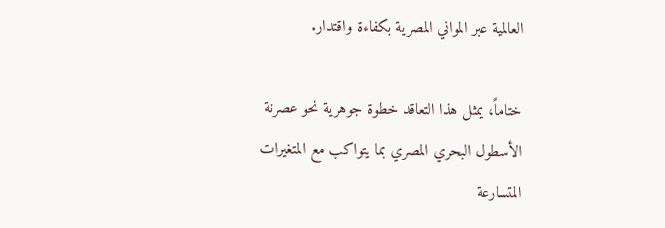العالمية عبر المواني المصرية بكفاءة واقتدار.

ختاماً، يمثل هذا التعاقد خطوة جوهرية نحو عصرنة الأسطول البحري المصري بما يتواكب مع المتغيرات المتسارعة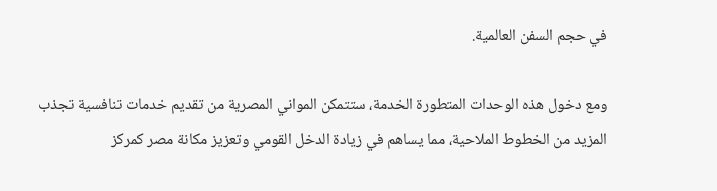في حجم السفن العالمية.

ومع دخول هذه الوحدات المتطورة الخدمة، ستتمكن المواني المصرية من تقديم خدمات تنافسية تجذب المزيد من الخطوط الملاحية، مما يساهم في زيادة الدخل القومي وتعزيز مكانة مصر كمركز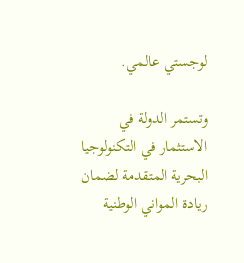لوجستي عالمي.

وتستمر الدولة في الاستثمار في التكنولوجيا البحرية المتقدمة لضمان ريادة المواني الوطنية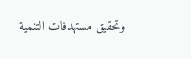وتحقيق مستهدفات التنمية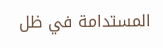المستدامة في ظل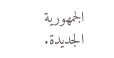الجمهورية الجديدة.